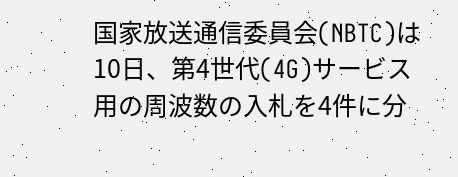国家放送通信委員会(NBTC)は10日、第4世代(4G)サービス用の周波数の入札を4件に分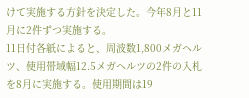けて実施する方針を決定した。今年8月と11月に2件ずつ実施する。
11日付各紙によると、周波数1,800メガヘルツ、使用帯域幅12.5メガヘルツの2件の入札を8月に実施する。使用期間は19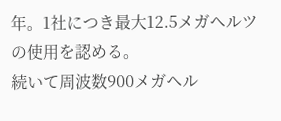年。1社につき最大12.5メガヘルツの使用を認める。
続いて周波数900メガヘル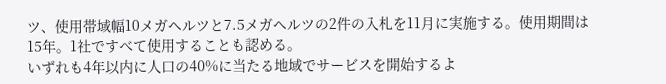ツ、使用帯域幅10メガヘルツと7.5メガヘルツの2件の入札を11月に実施する。使用期間は15年。1社ですべて使用することも認める。
いずれも4年以内に人口の40%に当たる地域でサービスを開始するよ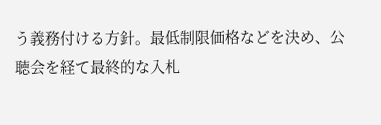う義務付ける方針。最低制限価格などを決め、公聴会を経て最終的な入札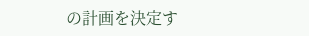の計画を決定す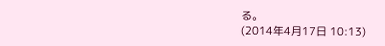る。
(2014年4月17日 10:13)